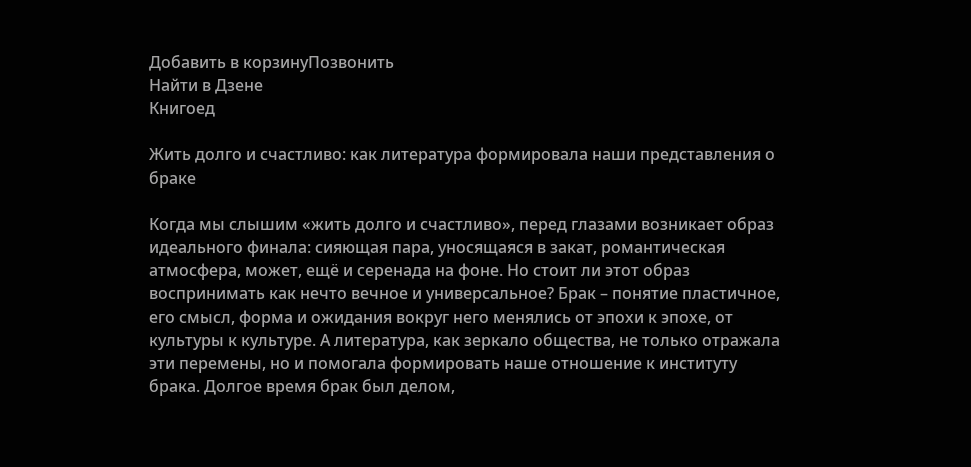Добавить в корзинуПозвонить
Найти в Дзене
Книгоед

Жить долго и счастливо: как литература формировала наши представления о браке

Когда мы слышим «жить долго и счастливо», перед глазами возникает образ идеального финала: сияющая пара, уносящаяся в закат, романтическая атмосфера, может, ещё и серенада на фоне. Но стоит ли этот образ воспринимать как нечто вечное и универсальное? Брак – понятие пластичное, его смысл, форма и ожидания вокруг него менялись от эпохи к эпохе, от культуры к культуре. А литература, как зеркало общества, не только отражала эти перемены, но и помогала формировать наше отношение к институту брака. Долгое время брак был делом,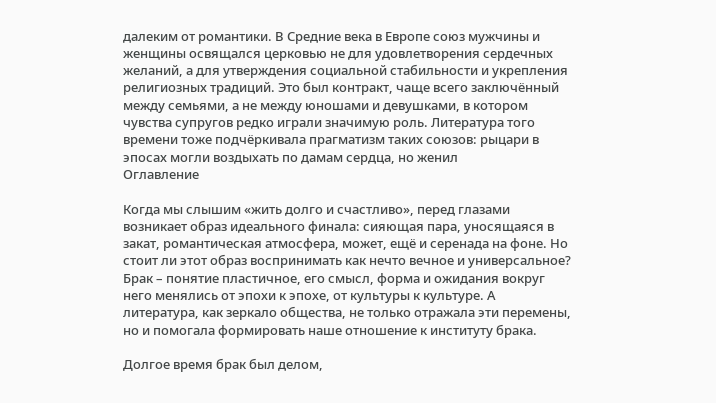далеким от романтики. В Средние века в Европе союз мужчины и женщины освящался церковью не для удовлетворения сердечных желаний, а для утверждения социальной стабильности и укрепления религиозных традиций. Это был контракт, чаще всего заключённый между семьями, а не между юношами и девушками, в котором чувства супругов редко играли значимую роль. Литература того времени тоже подчёркивала прагматизм таких союзов: рыцари в эпосах могли воздыхать по дамам сердца, но женил
Оглавление

Когда мы слышим «жить долго и счастливо», перед глазами возникает образ идеального финала: сияющая пара, уносящаяся в закат, романтическая атмосфера, может, ещё и серенада на фоне. Но стоит ли этот образ воспринимать как нечто вечное и универсальное? Брак – понятие пластичное, его смысл, форма и ожидания вокруг него менялись от эпохи к эпохе, от культуры к культуре. А литература, как зеркало общества, не только отражала эти перемены, но и помогала формировать наше отношение к институту брака.

Долгое время брак был делом,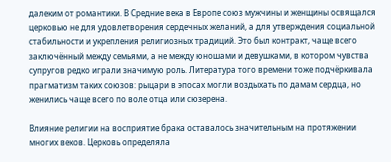далеким от романтики. В Средние века в Европе союз мужчины и женщины освящался церковью не для удовлетворения сердечных желаний, а для утверждения социальной стабильности и укрепления религиозных традиций. Это был контракт, чаще всего заключённый между семьями, а не между юношами и девушками, в котором чувства супругов редко играли значимую роль. Литература того времени тоже подчёркивала прагматизм таких союзов: рыцари в эпосах могли воздыхать по дамам сердца, но женились чаще всего по воле отца или сюзерена.

Влияние религии на восприятие брака оставалось значительным на протяжении многих веков. Церковь определяла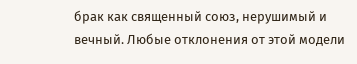брак как священный союз, нерушимый и вечный. Любые отклонения от этой модели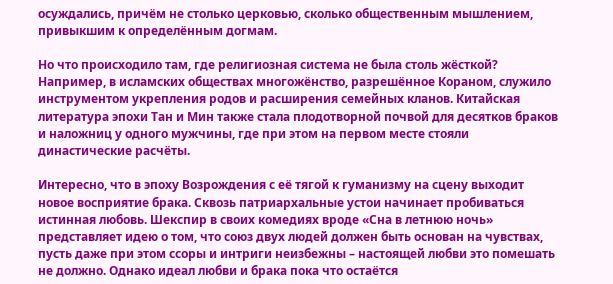осуждались, причём не столько церковью, сколько общественным мышлением, привыкшим к определённым догмам.

Но что происходило там, где религиозная система не была столь жёсткой? Например, в исламских обществах многожёнство, разрешённое Кораном, служило инструментом укрепления родов и расширения семейных кланов. Китайская литература эпохи Тан и Мин также стала плодотворной почвой для десятков браков и наложниц у одного мужчины, где при этом на первом месте стояли династические расчёты.

Интересно, что в эпоху Возрождения с её тягой к гуманизму на сцену выходит новое восприятие брака. Сквозь патриархальные устои начинает пробиваться истинная любовь. Шекспир в своих комедиях вроде «Сна в летнюю ночь» представляет идею о том, что союз двух людей должен быть основан на чувствах, пусть даже при этом ссоры и интриги неизбежны – настоящей любви это помешать не должно. Однако идеал любви и брака пока что остаётся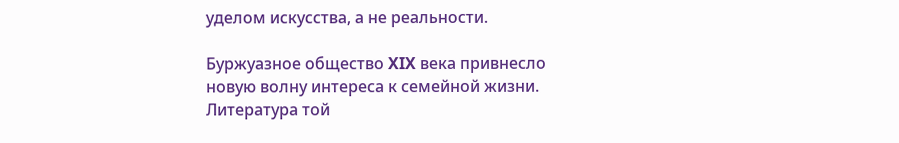уделом искусства, а не реальности.

Буржуазное общество XIX века привнесло новую волну интереса к семейной жизни. Литература той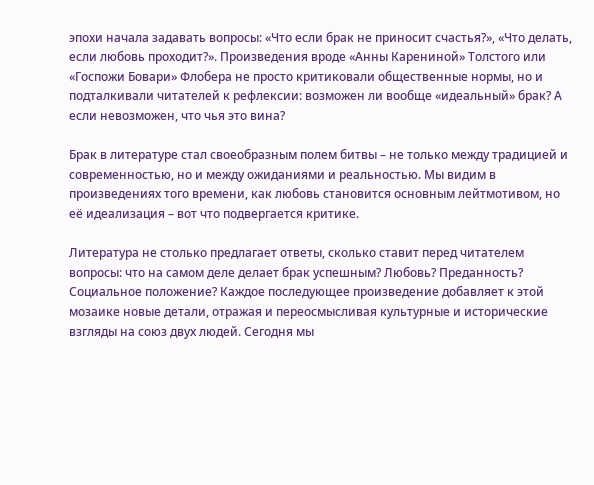эпохи начала задавать вопросы: «Что если брак не приносит счастья?», «Что делать, если любовь проходит?». Произведения вроде «Анны Карениной» Толстого или «Госпожи Бовари» Флобера не просто критиковали общественные нормы, но и подталкивали читателей к рефлексии: возможен ли вообще «идеальный» брак? А если невозможен, что чья это вина?

Брак в литературе стал своеобразным полем битвы – не только между традицией и современностью, но и между ожиданиями и реальностью. Мы видим в произведениях того времени, как любовь становится основным лейтмотивом, но её идеализация – вот что подвергается критике.

Литература не столько предлагает ответы, сколько ставит перед читателем вопросы: что на самом деле делает брак успешным? Любовь? Преданность? Социальное положение? Каждое последующее произведение добавляет к этой мозаике новые детали, отражая и переосмысливая культурные и исторические взгляды на союз двух людей. Сегодня мы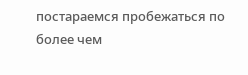постараемся пробежаться по более чем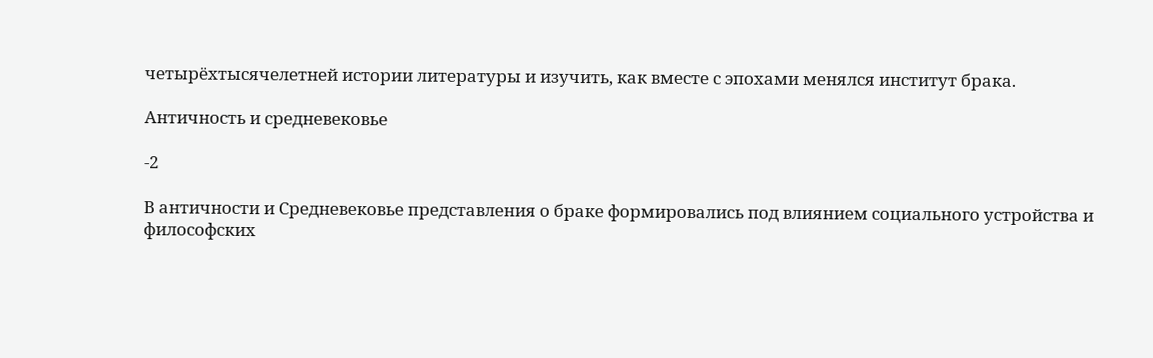четырёхтысячелетней истории литературы и изучить, как вместе с эпохами менялся институт брака.

Античность и средневековье

-2

В античности и Средневековье представления о браке формировались под влиянием социального устройства и философских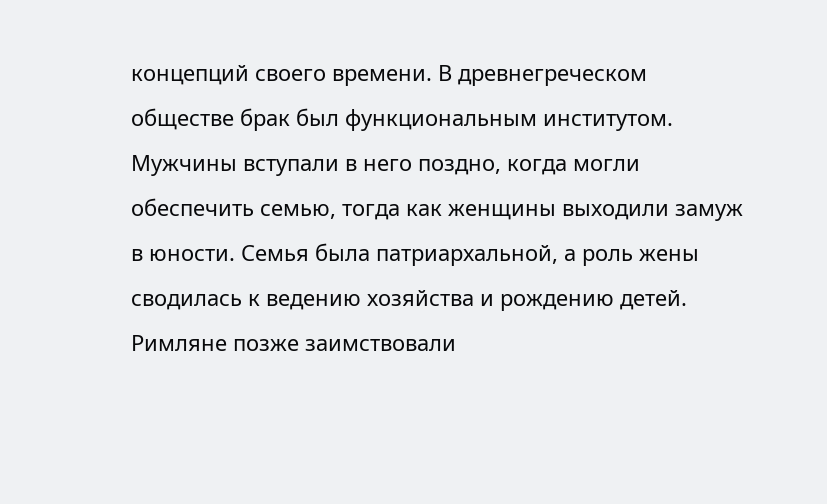концепций своего времени. В древнегреческом обществе брак был функциональным институтом. Мужчины вступали в него поздно, когда могли обеспечить семью, тогда как женщины выходили замуж в юности. Семья была патриархальной, а роль жены сводилась к ведению хозяйства и рождению детей. Римляне позже заимствовали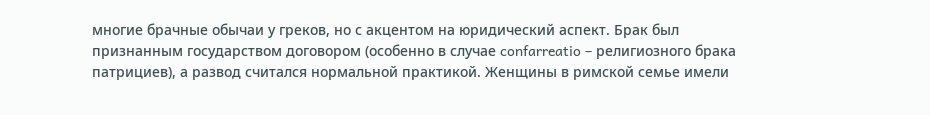многие брачные обычаи у греков, но с акцентом на юридический аспект. Брак был признанным государством договором (особенно в случае confarreatio – религиозного брака патрициев), а развод считался нормальной практикой. Женщины в римской семье имели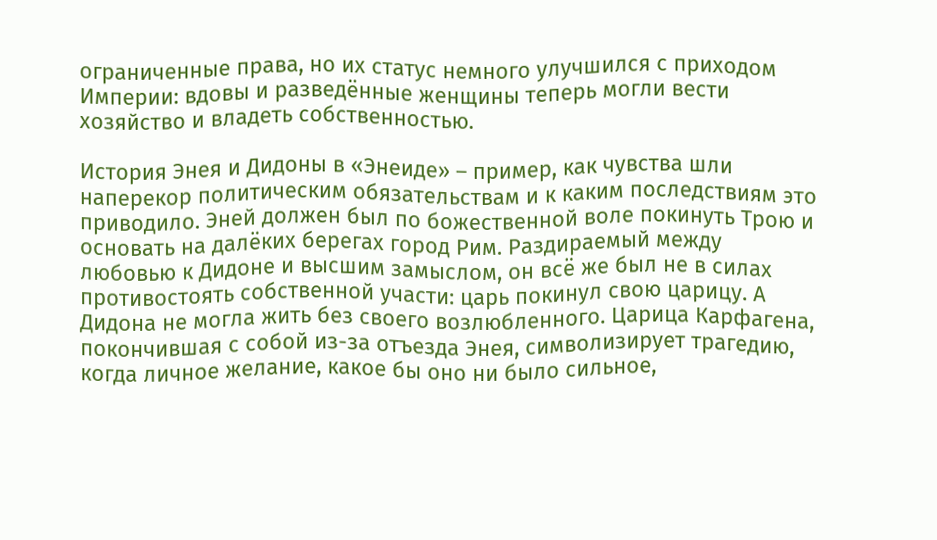ограниченные права, но их статус немного улучшился с приходом Империи: вдовы и разведённые женщины теперь могли вести хозяйство и владеть собственностью.

История Энея и Дидоны в «Энеиде» – пример, как чувства шли наперекор политическим обязательствам и к каким последствиям это приводило. Эней должен был по божественной воле покинуть Трою и основать на далёких берегах город Рим. Раздираемый между любовью к Дидоне и высшим замыслом, он всё же был не в силах противостоять собственной участи: царь покинул свою царицу. А Дидона не могла жить без своего возлюбленного. Царица Карфагена, покончившая с собой из-за отъезда Энея, символизирует трагедию, когда личное желание, какое бы оно ни было сильное,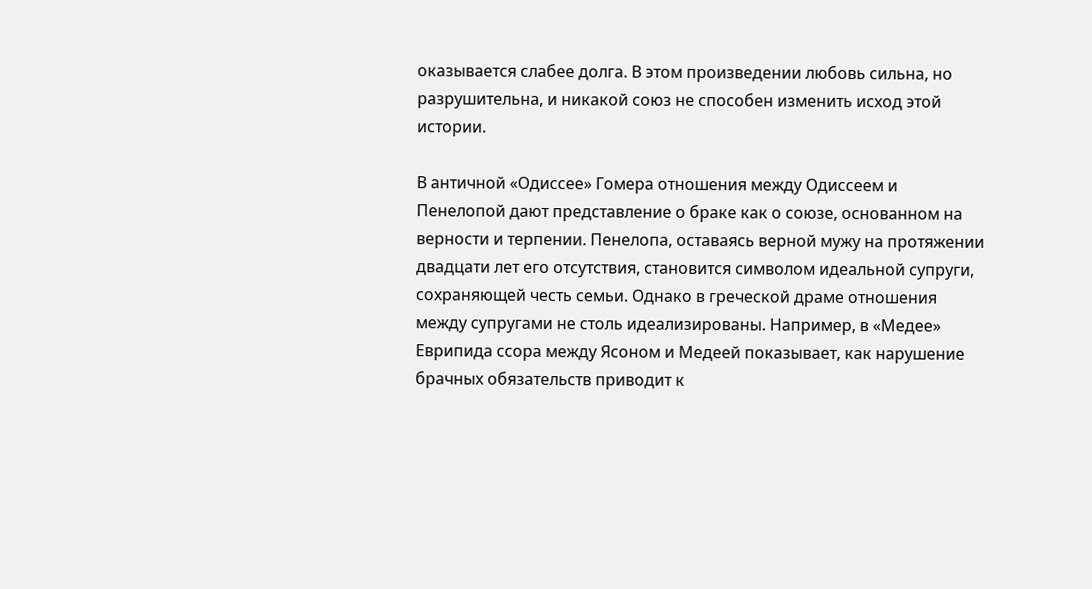оказывается слабее долга. В этом произведении любовь сильна, но разрушительна, и никакой союз не способен изменить исход этой истории.

В античной «Одиссее» Гомера отношения между Одиссеем и Пенелопой дают представление о браке как о союзе, основанном на верности и терпении. Пенелопа, оставаясь верной мужу на протяжении двадцати лет его отсутствия, становится символом идеальной супруги, сохраняющей честь семьи. Однако в греческой драме отношения между супругами не столь идеализированы. Например, в «Медее» Еврипида ссора между Ясоном и Медеей показывает, как нарушение брачных обязательств приводит к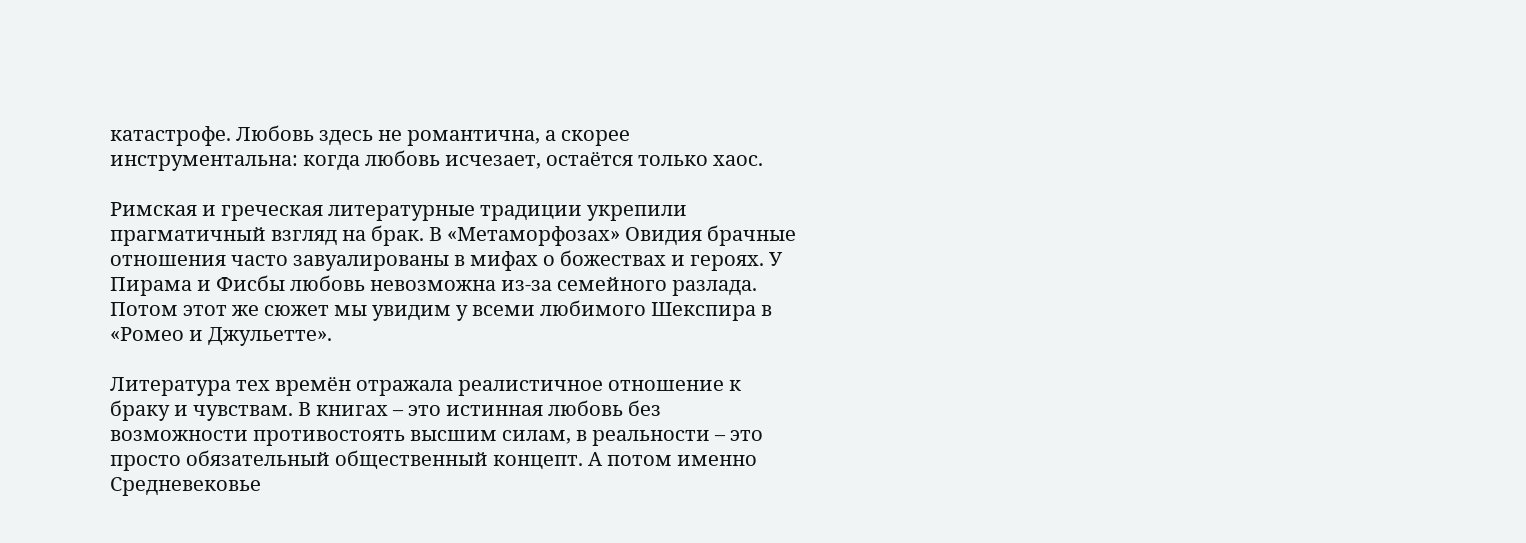катастрофе. Любовь здесь не романтична, а скорее инструментальна: когда любовь исчезает, остаётся только хаос.

Римская и греческая литературные традиции укрепили прагматичный взгляд на брак. В «Метаморфозах» Овидия брачные отношения часто завуалированы в мифах о божествах и героях. У Пирама и Фисбы любовь невозможна из-за семейного разлада. Потом этот же сюжет мы увидим у всеми любимого Шекспира в «Ромео и Джульетте».

Литература тех времён отражала реалистичное отношение к браку и чувствам. В книгах – это истинная любовь без возможности противостоять высшим силам, в реальности – это просто обязательный общественный концепт. А потом именно Средневековье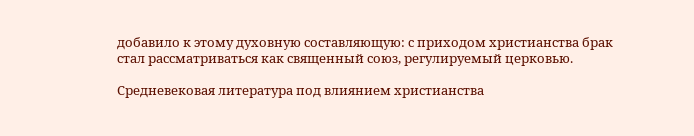добавило к этому духовную составляющую: с приходом христианства брак стал рассматриваться как священный союз, регулируемый церковью.

Средневековая литература под влиянием христианства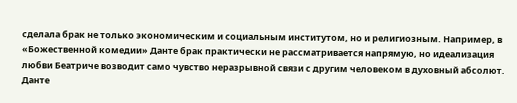сделала брак не только экономическим и социальным институтом, но и религиозным. Например, в «Божественной комедии» Данте брак практически не рассматривается напрямую, но идеализация любви Беатриче возводит само чувство неразрывной связи с другим человеком в духовный абсолют. Данте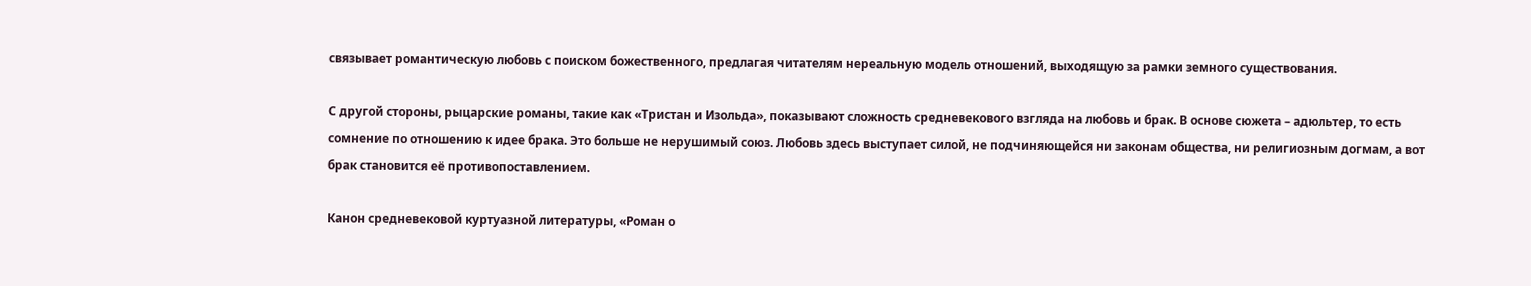связывает романтическую любовь с поиском божественного, предлагая читателям нереальную модель отношений, выходящую за рамки земного существования.

С другой стороны, рыцарские романы, такие как «Тристан и Изольда», показывают сложность средневекового взгляда на любовь и брак. В основе сюжета – адюльтер, то есть сомнение по отношению к идее брака. Это больше не нерушимый союз. Любовь здесь выступает силой, не подчиняющейся ни законам общества, ни религиозным догмам, а вот брак становится её противопоставлением.

Канон средневековой куртуазной литературы, «Роман о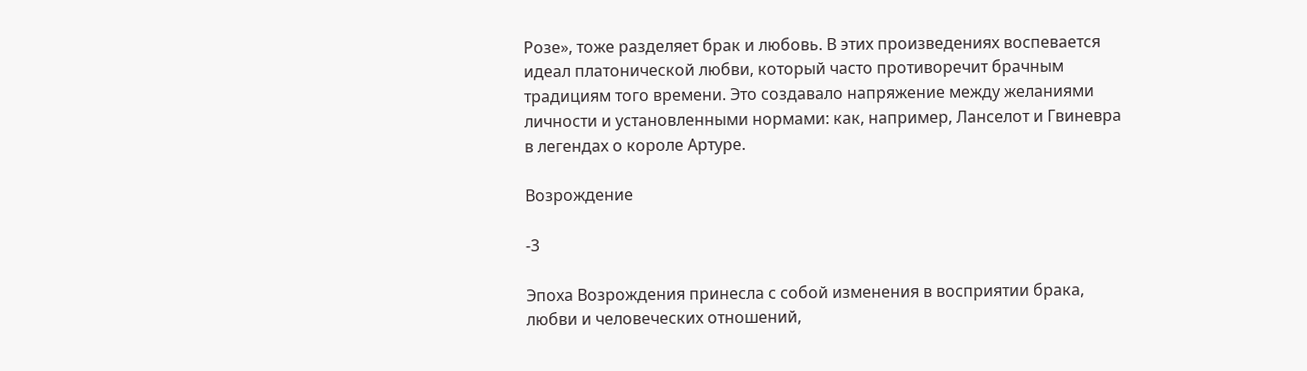Розе», тоже разделяет брак и любовь. В этих произведениях воспевается идеал платонической любви, который часто противоречит брачным традициям того времени. Это создавало напряжение между желаниями личности и установленными нормами: как, например, Ланселот и Гвиневра в легендах о короле Артуре.

Возрождение

-3

Эпоха Возрождения принесла с собой изменения в восприятии брака, любви и человеческих отношений,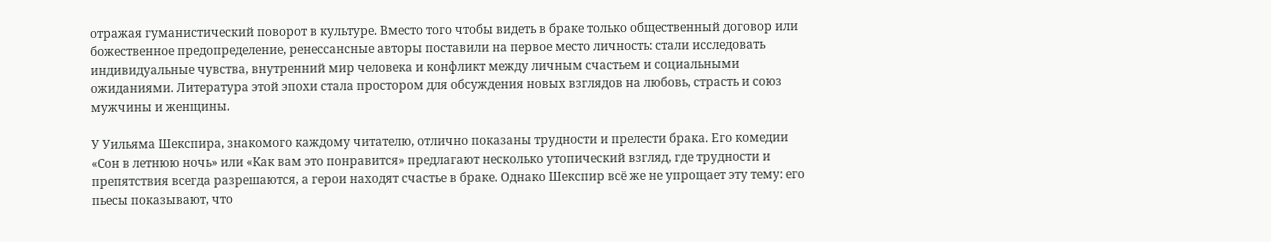отражая гуманистический поворот в культуре. Вместо того чтобы видеть в браке только общественный договор или божественное предопределение, ренессансные авторы поставили на первое место личность: стали исследовать индивидуальные чувства, внутренний мир человека и конфликт между личным счастьем и социальными ожиданиями. Литература этой эпохи стала простором для обсуждения новых взглядов на любовь, страсть и союз мужчины и женщины.

У Уильяма Шекспира, знакомого каждому читателю, отлично показаны трудности и прелести брака. Его комедии «Сон в летнюю ночь» или «Как вам это понравится» предлагают несколько утопический взгляд, где трудности и препятствия всегда разрешаются, а герои находят счастье в браке. Однако Шекспир всё же не упрощает эту тему: его пьесы показывают, что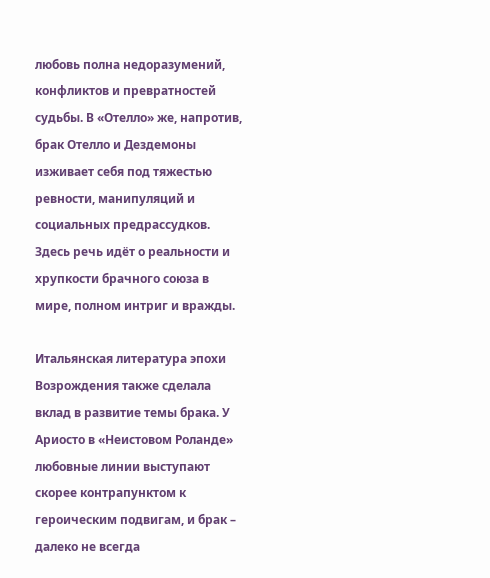любовь полна недоразумений, конфликтов и превратностей судьбы. В «Отелло» же, напротив, брак Отелло и Дездемоны изживает себя под тяжестью ревности, манипуляций и социальных предрассудков. Здесь речь идёт о реальности и хрупкости брачного союза в мире, полном интриг и вражды.

Итальянская литература эпохи Возрождения также сделала вклад в развитие темы брака. У Ариосто в «Неистовом Роланде» любовные линии выступают скорее контрапунктом к героическим подвигам, и брак – далеко не всегда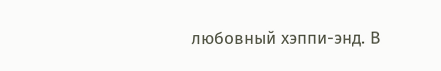любовный хэппи-энд. В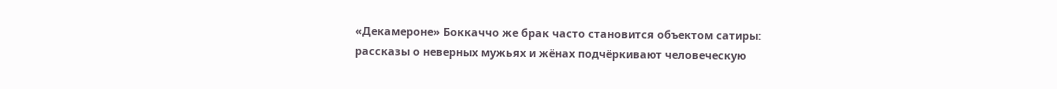«Декамероне» Боккаччо же брак часто становится объектом сатиры: рассказы о неверных мужьях и жёнах подчёркивают человеческую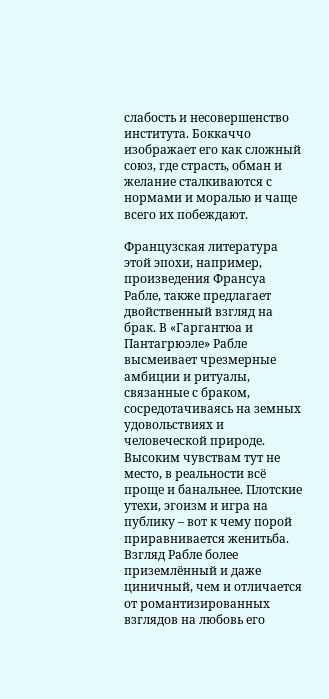слабость и несовершенство института. Боккаччо изображает его как сложный союз, где страсть, обман и желание сталкиваются с нормами и моралью и чаще всего их побеждают.

Французская литература этой эпохи, например, произведения Франсуа Рабле, также предлагает двойственный взгляд на брак. В «Гаргантюа и Пантагрюэле» Рабле высмеивает чрезмерные амбиции и ритуалы, связанные с браком, сосредотачиваясь на земных удовольствиях и человеческой природе. Высоким чувствам тут не место, в реальности всё проще и банальнее. Плотские утехи, эгоизм и игра на публику – вот к чему порой приравнивается женитьба. Взгляд Рабле более приземлённый и даже циничный, чем и отличается от романтизированных взглядов на любовь его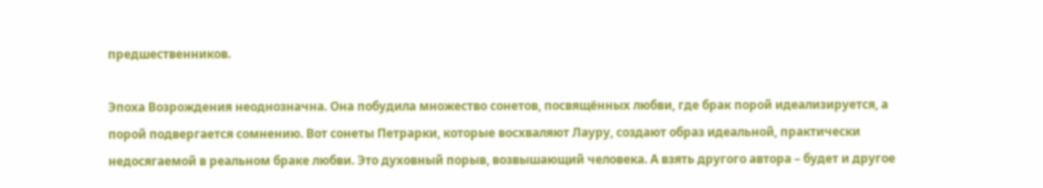предшественников.

Эпоха Возрождения неоднозначна. Она побудила множество сонетов, посвящённых любви, где брак порой идеализируется, а порой подвергается сомнению. Вот сонеты Петрарки, которые восхваляют Лауру, создают образ идеальной, практически недосягаемой в реальном браке любви. Это духовный порыв, возвышающий человека. А взять другого автора – будет и другое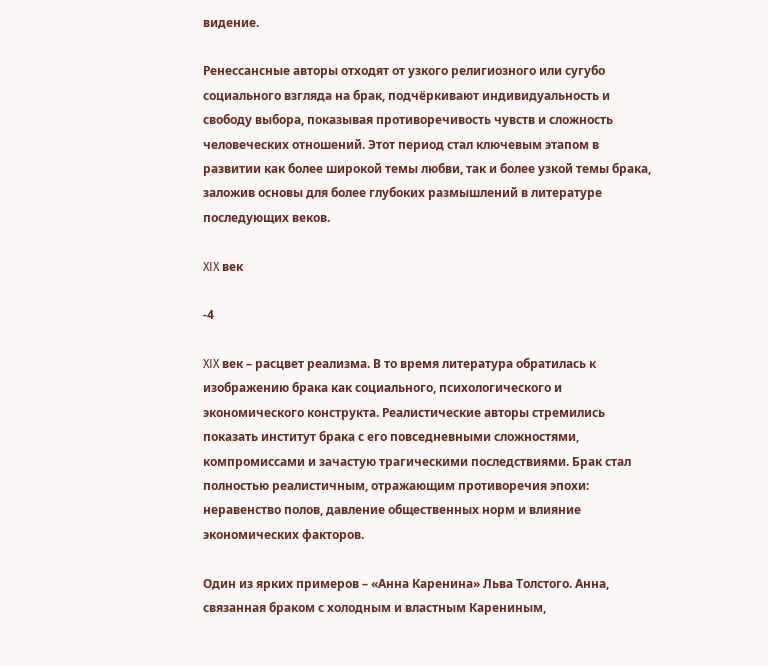видение.

Ренессансные авторы отходят от узкого религиозного или сугубо социального взгляда на брак, подчёркивают индивидуальность и свободу выбора, показывая противоречивость чувств и сложность человеческих отношений. Этот период стал ключевым этапом в развитии как более широкой темы любви, так и более узкой темы брака, заложив основы для более глубоких размышлений в литературе последующих веков.

XIX век

-4

XIX век – расцвет реализма. В то время литература обратилась к изображению брака как социального, психологического и экономического конструкта. Реалистические авторы стремились показать институт брака с его повседневными сложностями, компромиссами и зачастую трагическими последствиями. Брак стал полностью реалистичным, отражающим противоречия эпохи: неравенство полов, давление общественных норм и влияние экономических факторов.

Один из ярких примеров – «Анна Каренина» Льва Толстого. Анна, связанная браком с холодным и властным Карениным,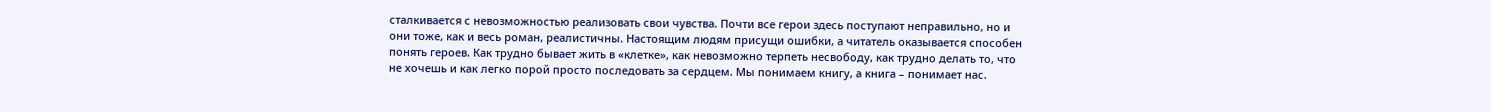сталкивается с невозможностью реализовать свои чувства. Почти все герои здесь поступают неправильно, но и они тоже, как и весь роман, реалистичны. Настоящим людям присущи ошибки, а читатель оказывается способен понять героев. Как трудно бывает жить в «клетке», как невозможно терпеть несвободу, как трудно делать то, что не хочешь и как легко порой просто последовать за сердцем. Мы понимаем книгу, а книга – понимает нас.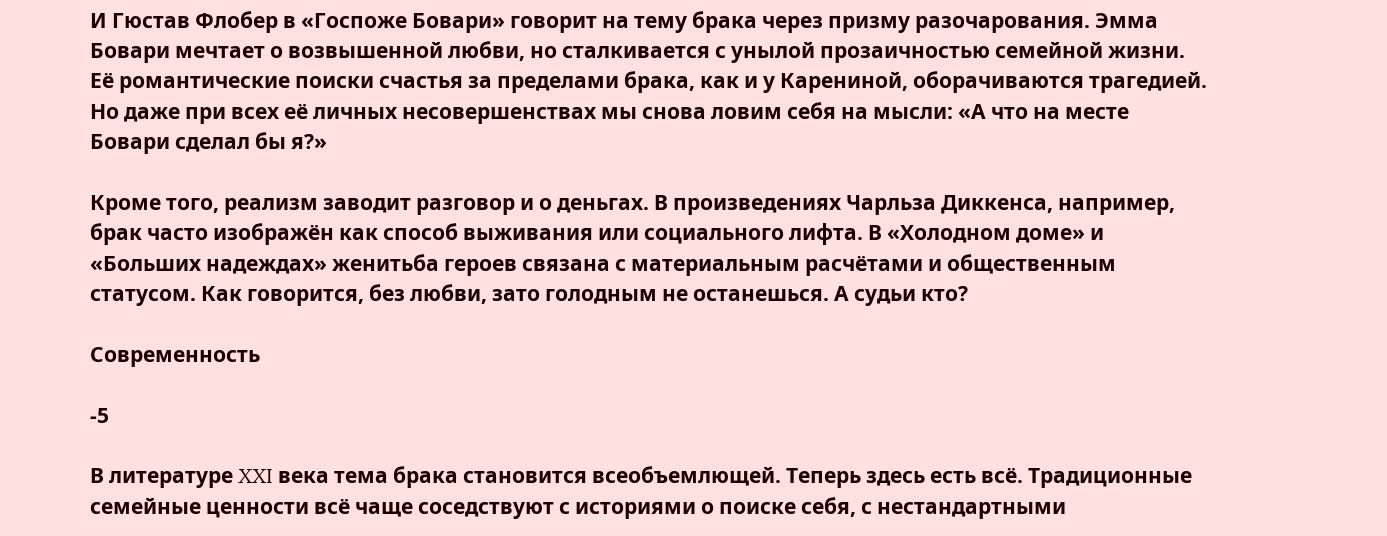И Гюстав Флобер в «Госпоже Бовари» говорит на тему брака через призму разочарования. Эмма Бовари мечтает о возвышенной любви, но сталкивается с унылой прозаичностью семейной жизни. Её романтические поиски счастья за пределами брака, как и у Карениной, оборачиваются трагедией. Но даже при всех её личных несовершенствах мы снова ловим себя на мысли: «А что на месте Бовари сделал бы я?»

Кроме того, реализм заводит разговор и о деньгах. В произведениях Чарльза Диккенса, например, брак часто изображён как способ выживания или социального лифта. В «Холодном доме» и «Больших надеждах» женитьба героев связана с материальным расчётами и общественным статусом. Как говорится, без любви, зато голодным не останешься. А судьи кто?

Современность

-5

В литературе XXI века тема брака становится всеобъемлющей. Теперь здесь есть всё. Традиционные семейные ценности всё чаще соседствуют с историями о поиске себя, с нестандартными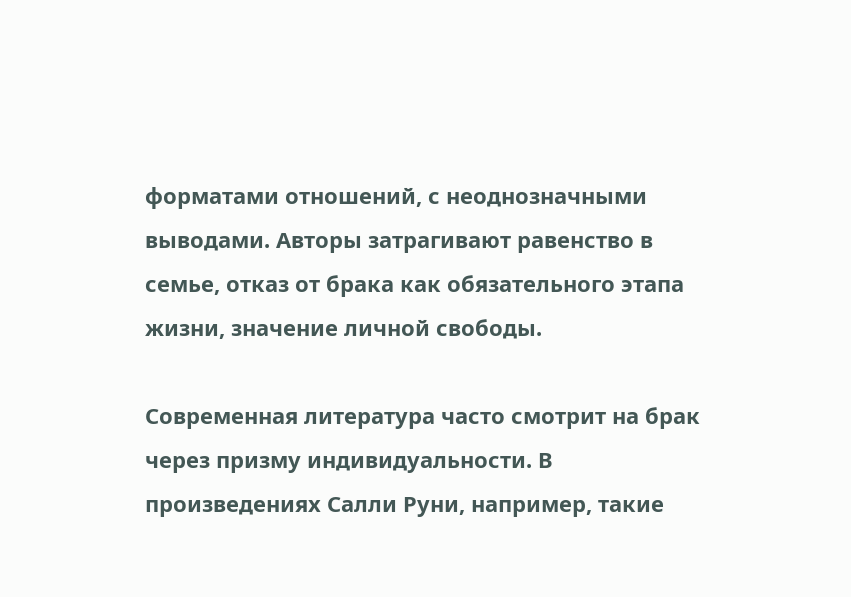форматами отношений, с неоднозначными выводами. Авторы затрагивают равенство в семье, отказ от брака как обязательного этапа жизни, значение личной свободы.

Современная литература часто смотрит на брак через призму индивидуальности. В произведениях Салли Руни, например, такие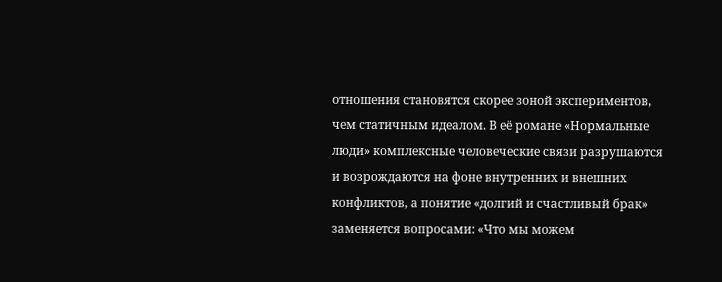отношения становятся скорее зоной экспериментов, чем статичным идеалом. В её романе «Нормальные люди» комплексные человеческие связи разрушаются и возрождаются на фоне внутренних и внешних конфликтов, а понятие «долгий и счастливый брак» заменяется вопросами: «Что мы можем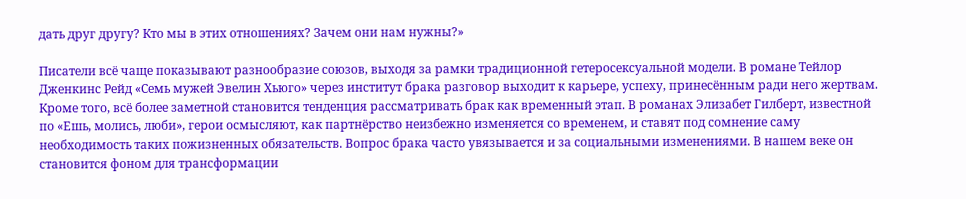дать друг другу? Кто мы в этих отношениях? Зачем они нам нужны?»

Писатели всё чаще показывают разнообразие союзов, выходя за рамки традиционной гетеросексуальной модели. В романе Тейлор Дженкинс Рейд «Семь мужей Эвелин Хьюго» через институт брака разговор выходит к карьере, успеху, принесённым ради него жертвам. Кроме того, всё более заметной становится тенденция рассматривать брак как временный этап. В романах Элизабет Гилберт, известной по «Ешь, молись, люби», герои осмысляют, как партнёрство неизбежно изменяется со временем, и ставят под сомнение саму необходимость таких пожизненных обязательств. Вопрос брака часто увязывается и за социальными изменениями. В нашем веке он становится фоном для трансформации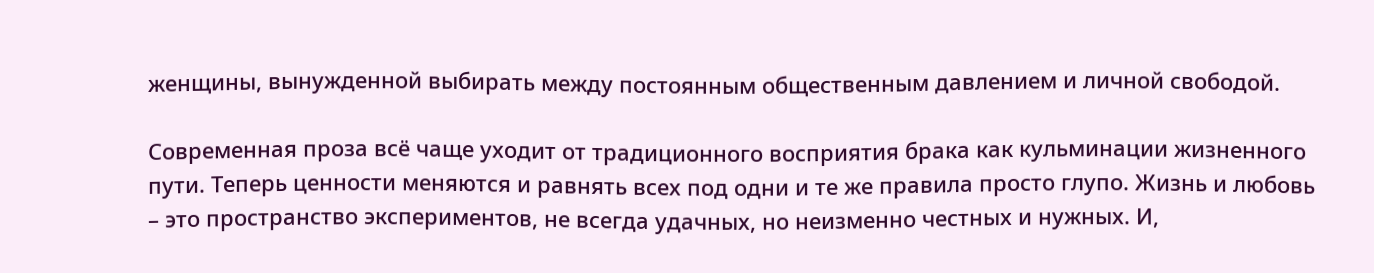женщины, вынужденной выбирать между постоянным общественным давлением и личной свободой.

Современная проза всё чаще уходит от традиционного восприятия брака как кульминации жизненного пути. Теперь ценности меняются и равнять всех под одни и те же правила просто глупо. Жизнь и любовь – это пространство экспериментов, не всегда удачных, но неизменно честных и нужных. И,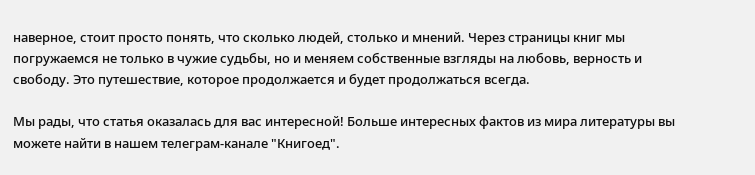наверное, стоит просто понять, что сколько людей, столько и мнений. Через страницы книг мы погружаемся не только в чужие судьбы, но и меняем собственные взгляды на любовь, верность и свободу. Это путешествие, которое продолжается и будет продолжаться всегда.

Мы рады, что статья оказалась для вас интересной! Больше интересных фактов из мира литературы вы можете найти в нашем телеграм-канале "Книгоед".